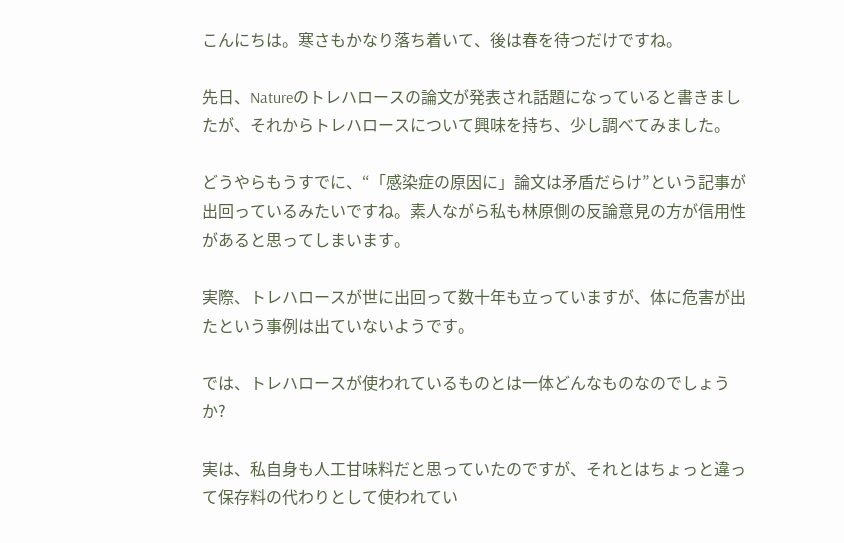こんにちは。寒さもかなり落ち着いて、後は春を待つだけですね。

先日、Natureのトレハロースの論文が発表され話題になっていると書きましたが、それからトレハロースについて興味を持ち、少し調べてみました。

どうやらもうすでに、“「感染症の原因に」論文は矛盾だらけ”という記事が出回っているみたいですね。素人ながら私も林原側の反論意見の方が信用性があると思ってしまいます。

実際、トレハロースが世に出回って数十年も立っていますが、体に危害が出たという事例は出ていないようです。

では、トレハロースが使われているものとは一体どんなものなのでしょうか?

実は、私自身も人工甘味料だと思っていたのですが、それとはちょっと違って保存料の代わりとして使われてい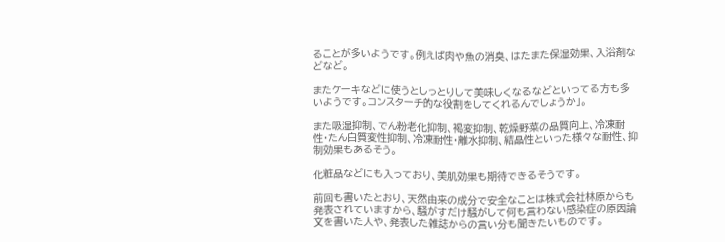ることが多いようです。例えば肉や魚の消臭、はたまた保湿効果、入浴剤などなど。

またケーキなどに使うとしっとりして美味しくなるなどといってる方も多いようです。コンスターチ的な役割をしてくれるんでしょうか」。

また吸湿抑制、でん粉老化抑制、褐変抑制、乾燥野菜の品質向上、冷凍耐性・たん白質変性抑制、冷凍耐性・離水抑制、結晶性といった様々な耐性、抑制効果もあるそう。

化粧品などにも入っており、美肌効果も期待できるそうです。

前回も書いたとおり、天然由来の成分で安全なことは株式会社林原からも発表されていますから、騒がすだけ騒がして何も言わない感染症の原因論文を書いた人や、発表した雑誌からの言い分も聞きたいものです。